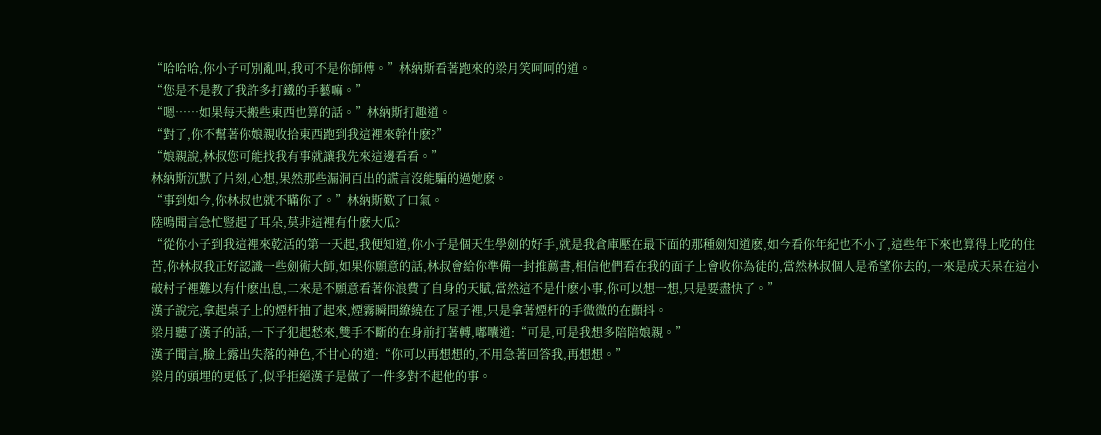“哈哈哈,你小子可別亂叫,我可不是你師傅。”林納斯看著跑來的梁月笑呵呵的道。
“您是不是教了我許多打鐵的手藝嘛。”
“嗯……如果每天搬些東西也算的話。”林納斯打趣道。
“對了,你不幫著你娘親收拾東西跑到我這裡來幹什麽?”
“娘親說,林叔您可能找我有事就讓我先來這邊看看。”
林納斯沉默了片刻,心想,果然那些漏洞百出的謊言沒能騙的過她麽。
“事到如今,你林叔也就不瞞你了。”林納斯歎了口氣。
陸鳴聞言急忙豎起了耳朵,莫非這裡有什麽大瓜?
“從你小子到我這裡來乾活的第一天起,我便知道,你小子是個天生學劍的好手,就是我倉庫壓在最下面的那種劍知道麽,如今看你年紀也不小了,這些年下來也算得上吃的住苦,你林叔我正好認識一些劍術大師,如果你願意的話,林叔會給你準備一封推薦書,相信他們看在我的面子上會收你為徒的,當然林叔個人是希望你去的,一來是成天呆在這小破村子裡難以有什麽出息,二來是不願意看著你浪費了自身的天賦,當然這不是什麽小事,你可以想一想,只是要盡快了。”
漢子說完,拿起桌子上的煙杆抽了起來,煙霧瞬間繚繞在了屋子裡,只是拿著煙杆的手微微的在顫抖。
梁月聽了漢子的話,一下子犯起愁來,雙手不斷的在身前打著轉,嘟囔道:“可是,可是我想多陪陪娘親。”
漢子聞言,臉上露出失落的神色,不甘心的道:“你可以再想想的,不用急著回答我,再想想。”
梁月的頭埋的更低了,似乎拒絕漢子是做了一件多對不起他的事。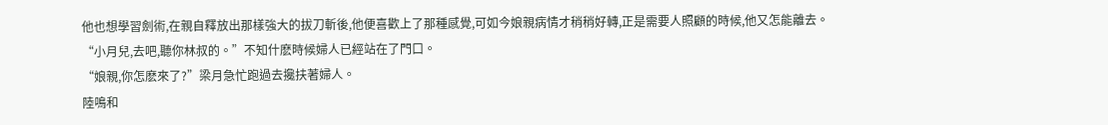他也想學習劍術,在親自釋放出那樣強大的拔刀斬後,他便喜歡上了那種感覺,可如今娘親病情才稍稍好轉,正是需要人照顧的時候,他又怎能離去。
“小月兒,去吧,聽你林叔的。”不知什麽時候婦人已經站在了門口。
“娘親,你怎麽來了?”梁月急忙跑過去攙扶著婦人。
陸鳴和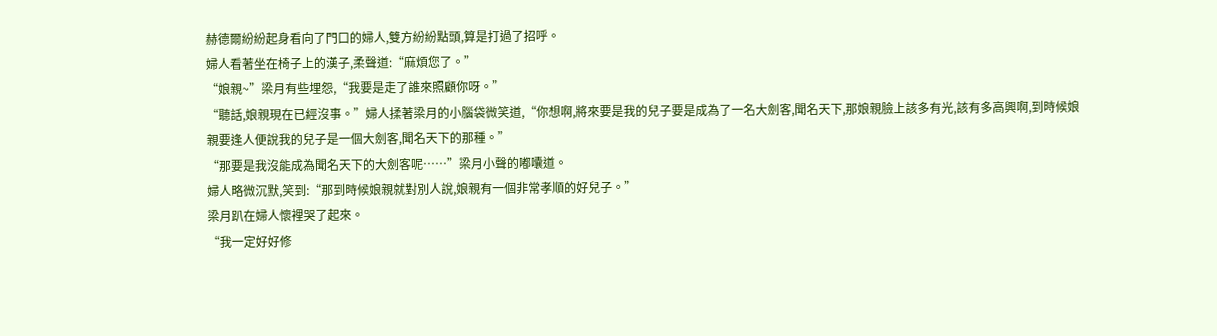赫德爾紛紛起身看向了門口的婦人,雙方紛紛點頭,算是打過了招呼。
婦人看著坐在椅子上的漢子,柔聲道:“麻煩您了。”
“娘親~”梁月有些埋怨,“我要是走了誰來照顧你呀。”
“聽話,娘親現在已經沒事。”婦人揉著梁月的小腦袋微笑道,“你想啊,將來要是我的兒子要是成為了一名大劍客,聞名天下,那娘親臉上該多有光,該有多高興啊,到時候娘親要逢人便說我的兒子是一個大劍客,聞名天下的那種。”
“那要是我沒能成為聞名天下的大劍客呢……”梁月小聲的嘟囔道。
婦人略微沉默,笑到:“那到時候娘親就對別人說,娘親有一個非常孝順的好兒子。”
梁月趴在婦人懷裡哭了起來。
“我一定好好修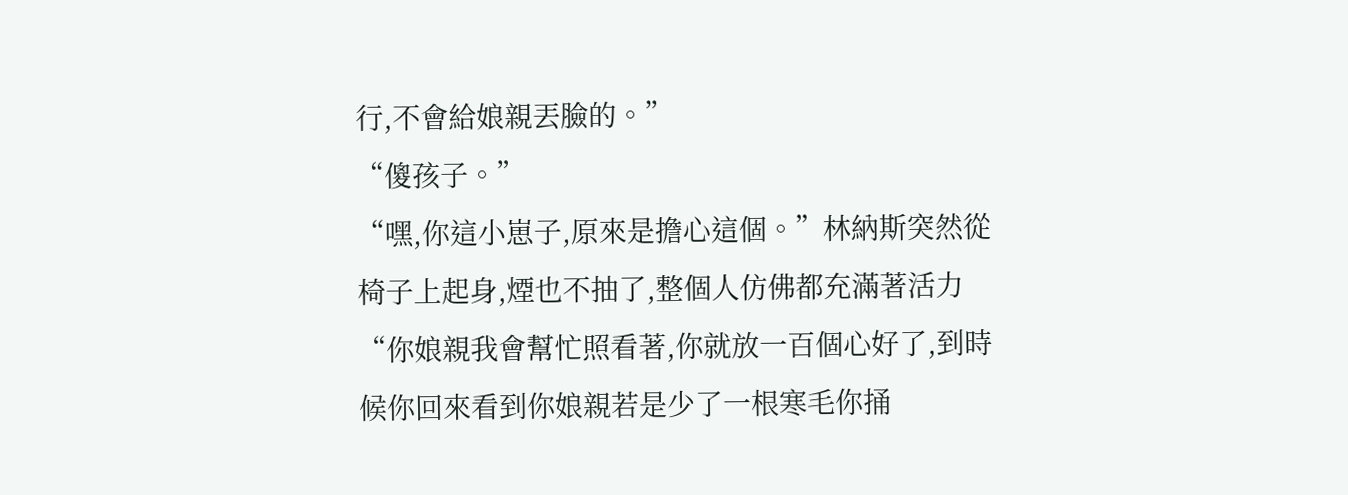行,不會給娘親丟臉的。”
“傻孩子。”
“嘿,你這小崽子,原來是擔心這個。”林納斯突然從椅子上起身,煙也不抽了,整個人仿佛都充滿著活力“你娘親我會幫忙照看著,你就放一百個心好了,到時候你回來看到你娘親若是少了一根寒毛你捅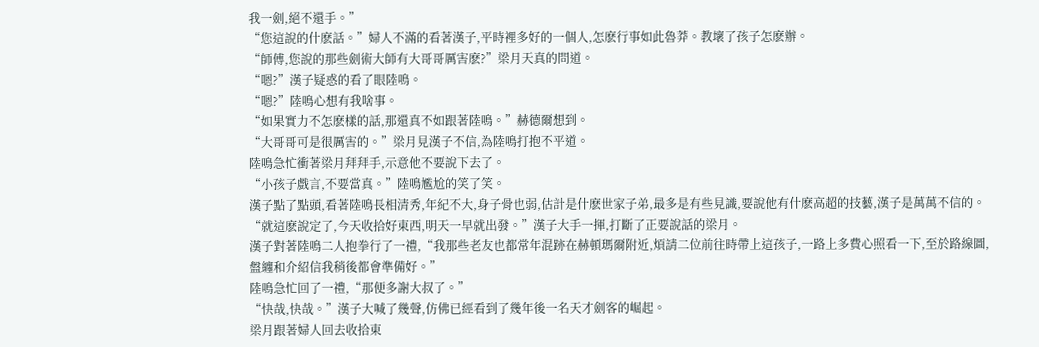我一劍,絕不還手。”
“您這說的什麽話。”婦人不滿的看著漢子,平時裡多好的一個人,怎麽行事如此魯莽。教壞了孩子怎麽辦。
“師傅,您說的那些劍術大師有大哥哥厲害麽?”梁月天真的問道。
“嗯?”漢子疑惑的看了眼陸鳴。
“嗯?”陸鳴心想有我啥事。
“如果實力不怎麽樣的話,那還真不如跟著陸鳴。”赫德爾想到。
“大哥哥可是很厲害的。”梁月見漢子不信,為陸鳴打抱不平道。
陸鳴急忙衝著梁月拜拜手,示意他不要說下去了。
“小孩子戲言,不要當真。”陸鳴尷尬的笑了笑。
漢子點了點頭,看著陸鳴長相清秀,年紀不大,身子骨也弱,估計是什麽世家子弟,最多是有些見識,要說他有什麽高超的技藝,漢子是萬萬不信的。
“就這麽說定了,今天收拾好東西,明天一早就出發。”漢子大手一揮,打斷了正要說話的梁月。
漢子對著陸鳴二人抱拳行了一禮,“我那些老友也都常年混跡在赫頓瑪爾附近,煩請二位前往時帶上這孩子,一路上多費心照看一下,至於路線圖,盤纏和介紹信我稍後都會準備好。”
陸鳴急忙回了一禮,“那便多謝大叔了。”
“快哉,快哉。”漢子大喊了幾聲,仿佛已經看到了幾年後一名天才劍客的崛起。
梁月跟著婦人回去收拾東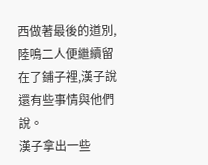西做著最後的道別,陸鳴二人便繼續留在了鋪子裡,漢子說還有些事情與他們說。
漢子拿出一些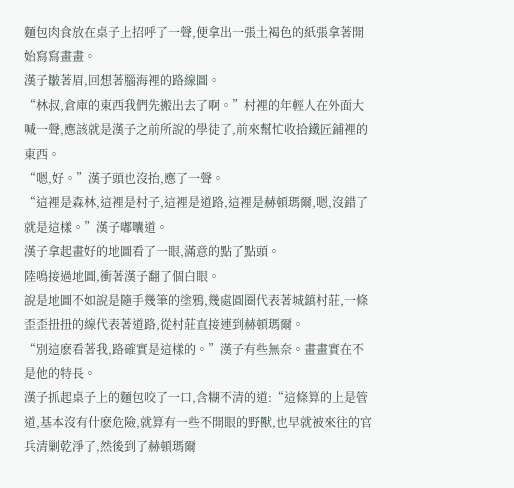麵包肉食放在桌子上招呼了一聲,便拿出一張土褐色的紙張拿著開始寫寫畫畫。
漢子皺著眉,回想著腦海裡的路線圖。
“林叔,倉庫的東西我們先搬出去了啊。”村裡的年輕人在外面大喊一聲,應該就是漢子之前所說的學徒了,前來幫忙收拾鐵匠鋪裡的東西。
“嗯,好。”漢子頭也沒抬,應了一聲。
“這裡是森林,這裡是村子,這裡是道路,這裡是赫頓瑪爾,嗯,沒錯了就是這樣。”漢子嘟囔道。
漢子拿起畫好的地圖看了一眼,滿意的點了點頭。
陸鳴接過地圖,衝著漢子翻了個白眼。
說是地圖不如說是隨手幾筆的塗鴉,幾處圓圈代表著城鎮村莊,一條歪歪扭扭的線代表著道路,從村莊直接連到赫頓瑪爾。
“別這麽看著我,路確實是這樣的。”漢子有些無奈。畫畫實在不是他的特長。
漢子抓起桌子上的麵包咬了一口,含糊不清的道:“這條算的上是管道,基本沒有什麽危險,就算有一些不開眼的野獸,也早就被來往的官兵清剿乾淨了,然後到了赫頓瑪爾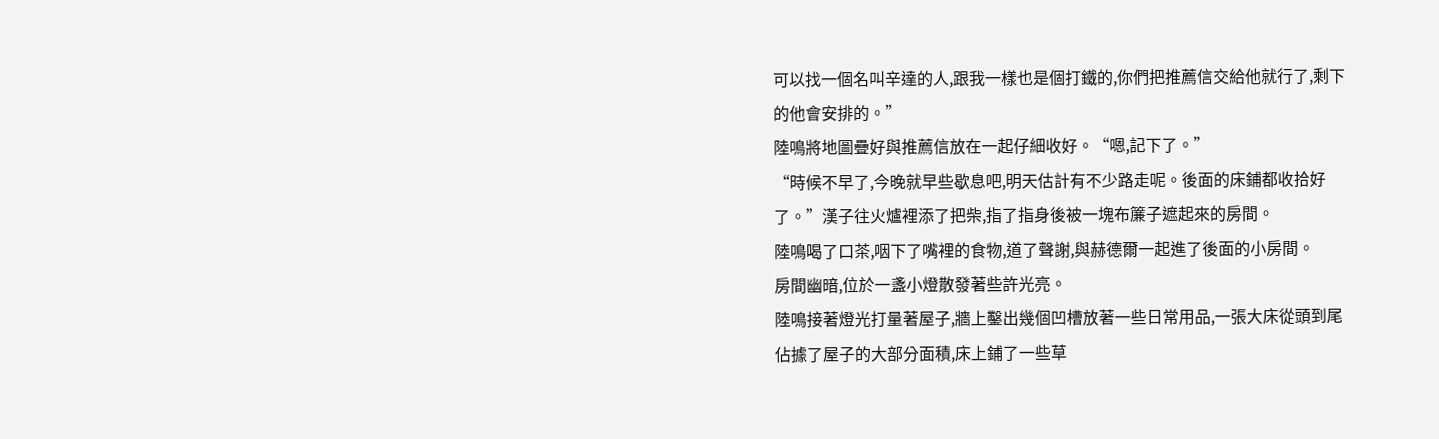可以找一個名叫辛達的人,跟我一樣也是個打鐵的,你們把推薦信交給他就行了,剩下的他會安排的。”
陸鳴將地圖疊好與推薦信放在一起仔細收好。“嗯,記下了。”
“時候不早了,今晚就早些歇息吧,明天估計有不少路走呢。後面的床鋪都收拾好了。”漢子往火爐裡添了把柴,指了指身後被一塊布簾子遮起來的房間。
陸鳴喝了口茶,咽下了嘴裡的食物,道了聲謝,與赫德爾一起進了後面的小房間。
房間幽暗,位於一盞小燈散發著些許光亮。
陸鳴接著燈光打量著屋子,牆上鑿出幾個凹槽放著一些日常用品,一張大床從頭到尾佔據了屋子的大部分面積,床上鋪了一些草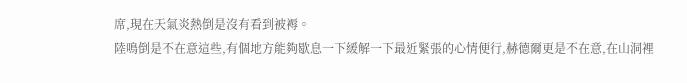席,現在天氣炎熱倒是沒有看到被褥。
陸鳴倒是不在意這些,有個地方能夠歇息一下緩解一下最近緊張的心情便行,赫德爾更是不在意,在山洞裡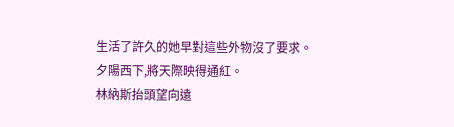生活了許久的她早對這些外物沒了要求。
夕陽西下,將天際映得通紅。
林納斯抬頭望向遠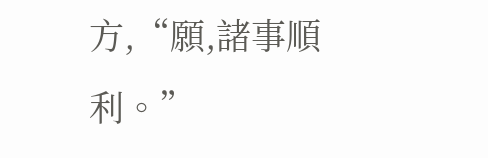方,“願,諸事順利。”